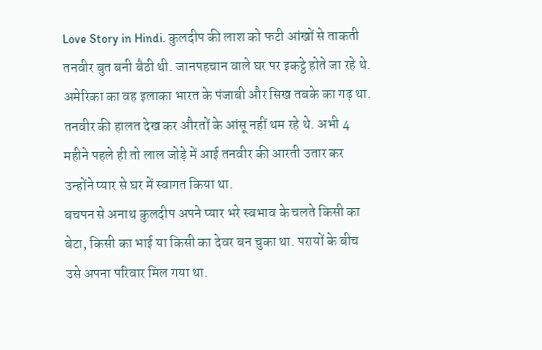Love Story in Hindi. कुलदीप की लाश को फटी आंखों से ताकती तनवीर बुत बनी बैठी थी. जानपहचान वाले घर पर इकट्ठे होते जा रहे थे. अमेरिका का वह इलाका भारत के पंजाबी और सिख तबके का गढ़ था.
तनवीर की हालत देख कर औरतों के आंसू नहीं थम रहे थे. अभी 4 महीने पहले ही तो लाल जोड़े में आई तनवीर की आरती उतार कर उन्होंने प्यार से घर में स्वागत किया था.
बचपन से अनाथ कुलदीप अपने प्यार भरे स्वभाव के चलते किसी का बेटा, किसी का भाई या किसी का देवर बन चुका था. परायों के बीच उसे अपना परिवार मिल गया था.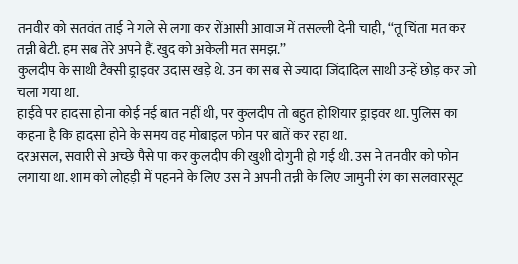तनवीर को सतवंत ताई ने गले से लगा कर रोंआसी आवाज में तसल्ली देनी चाही, ‘‘तू चिंता मत कर तन्नी बेटी. हम सब तेरे अपने हैं. खुद को अकेली मत समझ.’’
कुलदीप के साथी टैक्सी ड्राइवर उदास खड़े थे. उन का सब से ज्यादा जिंदादिल साथी उन्हें छोड़ कर जो चला गया था.
हाईवे पर हादसा होना कोई नई बात नहीं थी, पर कुलदीप तो बहुत होशियार ड्राइवर था. पुलिस का कहना है कि हादसा होने के समय वह मोबाइल फोन पर बातें कर रहा था.
दरअसल, सवारी से अच्छे पैसे पा कर कुलदीप की खुशी दोगुनी हो गई थी. उस ने तनवीर को फोन लगाया था. शाम को लोहड़ी में पहनने के लिए उस ने अपनी तन्नी के लिए जामुनी रंग का सलवारसूट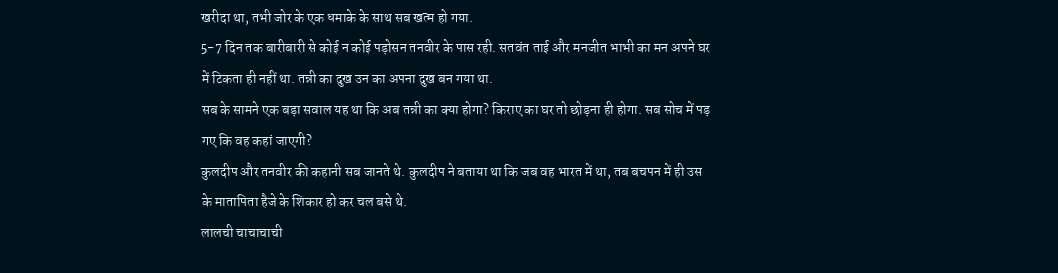खरीदा था, तभी जोर के एक धमाके के साथ सब खत्म हो गया.
5-7 दिन तक बारीबारी से कोई न कोई पड़ोसन तनवीर के पास रही. सतवंत ताई और मनजीत भाभी का मन अपने घर में टिकता ही नहीं था. तन्नी का दुख उन का अपना दुख बन गया था.
सब के सामने एक बड़ा सवाल यह था कि अब तन्नी का क्या होगा? किराए का घर तो छोड़ना ही होगा. सब सोच में पड़ गए कि वह कहां जाएगी?
कुलदीप और तनवीर की कहानी सब जानते थे. कुलदीप ने बताया था कि जब वह भारत में था, तब बचपन में ही उस के मातापिता हैजे के शिकार हो कर चल बसे थे.
लालची चाचाचाची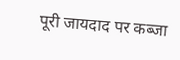पूरी जायदाद पर कब्जा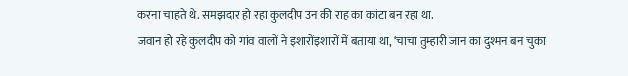करना चाहते थे. समझदार हो रहा कुलदीप उन की राह का कांटा बन रहा था.
जवान हो रहे कुलदीप को गांव वालों ने इशारोंइशारों में बताया था, ‘चाचा तुम्हारी जान का दुश्मन बन चुका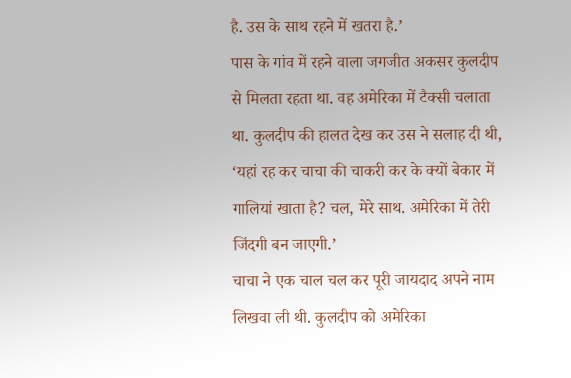है. उस के साथ रहने में खतरा है.’
पास के गांव में रहने वाला जगजीत अकसर कुलदीप से मिलता रहता था. वह अमेरिका में टैक्सी चलाता था. कुलदीप की हालत देख कर उस ने सलाह दी थी, ‘यहां रह कर चाचा की चाकरी कर के क्यों बेकार में गालियां खाता है? चल, मेरे साथ. अमेरिका में तेरी जिंदगी बन जाएगी.’
चाचा ने एक चाल चल कर पूरी जायदाद अपने नाम लिखवा ली थी. कुलदीप को अमेरिका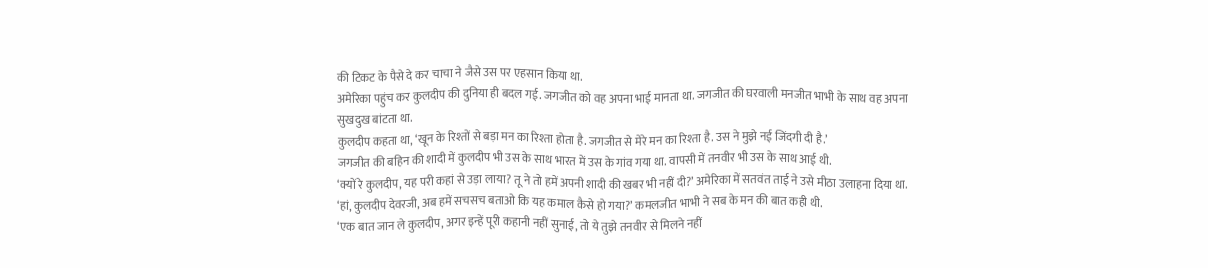की टिकट के पैसे दे कर चाचा ने जैसे उस पर एहसान किया था.
अमेरिका पहुंच कर कुलदीप की दुनिया ही बदल गई. जगजीत को वह अपना भाई मानता था. जगजीत की घरवाली मनजीत भाभी के साथ वह अपना सुखदुख बांटता था.
कुलदीप कहता था, ‘खून के रिश्तों से बड़ा मन का रिश्ता होता है. जगजीत से मेरे मन का रिश्ता है. उस ने मुझे नई जिंदगी दी है.’
जगजीत की बहिन की शादी में कुलदीप भी उस के साथ भारत में उस के गांव गया था. वापसी में तनवीर भी उस के साथ आई थी.
‘क्यों रे कुलदीप, यह परी कहां से उड़ा लाया? तू ने तो हमें अपनी शादी की खबर भी नहीं दी?’ अमेरिका में सतवंत ताई ने उसे मीठा उलाहना दिया था.
‘हां, कुलदीप देवरजी, अब हमें सचसच बताओ कि यह कमाल कैसे हो गया?’ कमलजीत भाभी ने सब के मन की बात कही थी.
‘एक बात जान ले कुलदीप, अगर इन्हें पूरी कहानी नहीं सुनाई, तो ये तुझे तनवीर से मिलने नहीं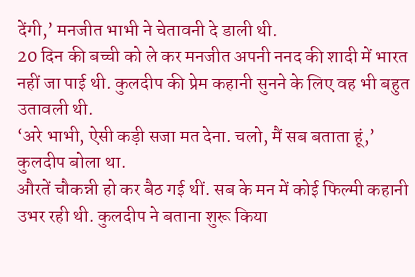देंगी,’ मनजीत भाभी ने चेतावनी दे डाली थी.
20 दिन की बच्ची को ले कर मनजीत अपनी ननद की शादी में भारत नहीं जा पाई थी. कुलदीप की प्रेम कहानी सुनने के लिए वह भी बहुत उतावली थी.
‘अरे भाभी, ऐसी कड़ी सजा मत देना. चलो, मैं सब बताता हूं,’ कुलदीप बोला था.
औरतें चौकन्नी हो कर बैठ गई थीं. सब के मन में कोई फिल्मी कहानी उभर रही थी. कुलदीप ने बताना शुरू किया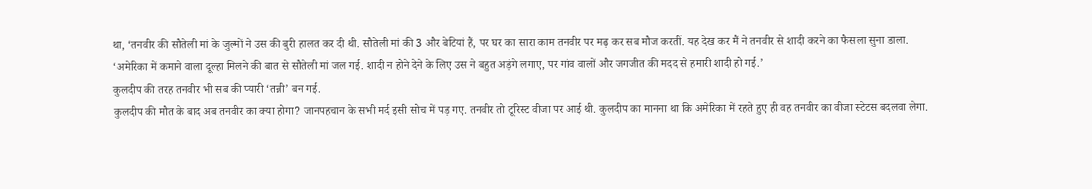था, ‘तनवीर की सौतेली मां के जुल्मों ने उस की बुरी हालत कर दी थी. सौतेली मां की 3 और बेटियां हैं, पर घर का सारा काम तनवीर पर मढ़ कर सब मौज करतीं. यह देख कर मैं ने तनवीर से शादी करने का फैसला सुना डाला.
‘अमेरिका में कमाने वाला दूल्हा मिलने की बात से सौतेली मां जल गई. शादी न होने देने के लिए उस ने बहुत अड़ंगे लगाए, पर गांव वालों और जगजीत की मदद से हमारी शादी हो गई.’
कुलदीप की तरह तनवीर भी सब की प्यारी ‘तन्नी’ बन गई.
कुलदीप की मौत के बाद अब तनवीर का क्या होगा? जानपहचान के सभी मर्द इसी सोच में पड़ गए. तनवीर तो टूरिस्ट वीजा पर आई थी. कुलदीप का मानना था कि अमेरिका में रहते हुए ही वह तनवीर का वीजा स्टेटस बदलवा लेगा.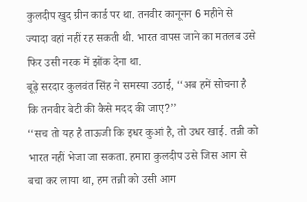कुलदीप खुद ग्रीन कार्ड पर था. तनवीर कानूनन 6 महीने से ज्यादा वहां नहीं रह सकती थी. भारत वापस जाने का मतलब उसे फिर उसी नरक में झोंक देना था.
बूढ़े सरदार कुलवंत सिंह ने समस्या उठाई, ‘‘अब हमें सोचना है कि तनवीर बेटी की कैसे मदद की जाए?’’
‘‘सच तो यह है ताऊजी कि इधर कुआं है, तो उधर खाई. तन्नी को भारत नहीं भेजा जा सकता. हमारा कुलदीप उसे जिस आग से बचा कर लाया था, हम तन्नी को उसी आग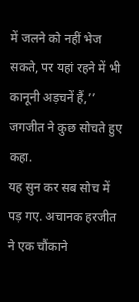में जलने को नहीं भेज सकते, पर यहां रहने में भी कानूनी अड़चनें हैं,’’ जगजीत ने कुछ सोचते हुए कहा.
यह सुन कर सब सोच में पड़ गए. अचानक हरजीत ने एक चौंकाने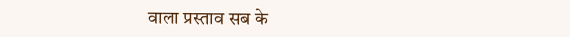वाला प्रस्ताव सब के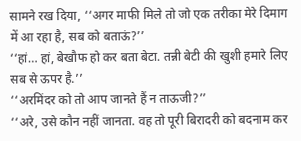सामने रख दिया, ‘‘अगर माफी मिले तो जो एक तरीका मेरे दिमाग में आ रहा है, सब को बताऊं?’’
‘‘हां… हां, बेखौफ हो कर बता बेटा. तन्नी बेटी की खुशी हमारे लिए सब से ऊपर है.’’
‘‘अरमिंदर को तो आप जानते हैं न ताऊजी?’’
‘‘अरे, उसे कौन नहीं जानता. वह तो पूरी बिरादरी को बदनाम कर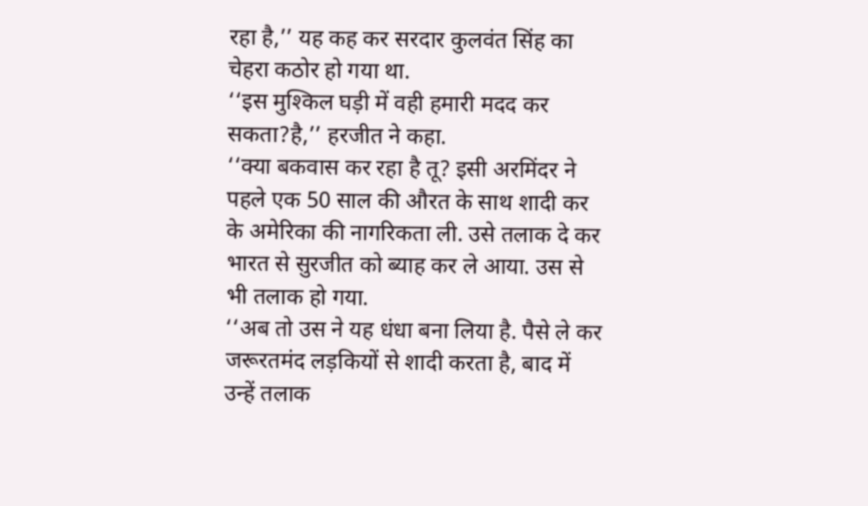रहा है,’’ यह कह कर सरदार कुलवंत सिंह का चेहरा कठोर हो गया था.
‘‘इस मुश्किल घड़ी में वही हमारी मदद कर सकता?है,’’ हरजीत ने कहा.
‘‘क्या बकवास कर रहा है तू? इसी अरमिंदर ने पहले एक 50 साल की औरत के साथ शादी कर के अमेरिका की नागरिकता ली. उसे तलाक दे कर भारत से सुरजीत को ब्याह कर ले आया. उस से भी तलाक हो गया.
‘‘अब तो उस ने यह धंधा बना लिया है. पैसे ले कर जरूरतमंद लड़कियों से शादी करता है, बाद में उन्हें तलाक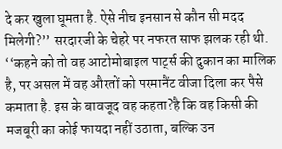दे कर खुला घूमता है. ऐसे नीच इनसान से कौन सी मदद मिलेगी?’’ सरदारजी के चेहरे पर नफरत साफ झलक रही थी.
‘‘कहने को तो वह आटोमोबाइल पार्ट्स की दुकान का मालिक है, पर असल में वह औरतों को परमानैंट वीजा दिला कर पैसे कमाता है. इस के बावजूद वह कहता?है कि वह किसी की मजबूरी का कोई फायदा नहीं उठाता, बल्कि उन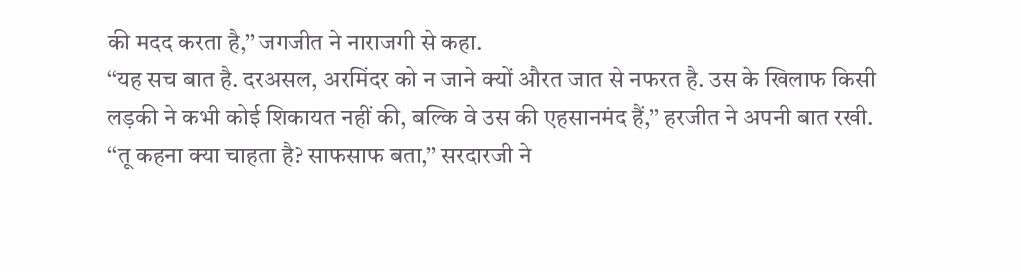की मदद करता है,’’ जगजीत ने नाराजगी से कहा.
‘‘यह सच बात है. दरअसल, अरमिंदर को न जाने क्यों औरत जात से नफरत है. उस के खिलाफ किसी लड़की ने कभी कोई शिकायत नहीं की, बल्कि वे उस की एहसानमंद हैं,’’ हरजीत ने अपनी बात रखी.
‘‘तू कहना क्या चाहता है? साफसाफ बता,’’ सरदारजी ने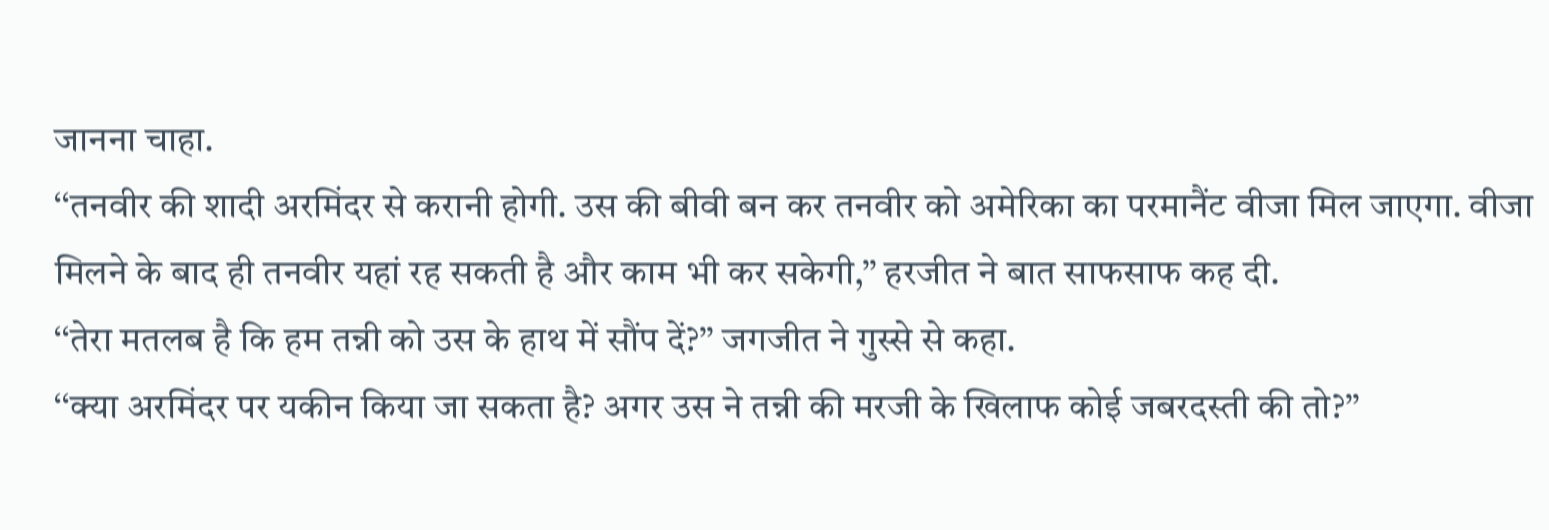जानना चाहा.
‘‘तनवीर की शादी अरमिंदर से करानी होगी. उस की बीवी बन कर तनवीर को अमेरिका का परमानैंट वीजा मिल जाएगा. वीजा मिलने के बाद ही तनवीर यहां रह सकती है और काम भी कर सकेगी,’’ हरजीत ने बात साफसाफ कह दी.
‘‘तेरा मतलब है कि हम तन्नी को उस के हाथ में सौंप दें?’’ जगजीत ने गुस्से से कहा.
‘‘क्या अरमिंदर पर यकीन किया जा सकता है? अगर उस ने तन्नी की मरजी के खिलाफ कोई जबरदस्ती की तो?’’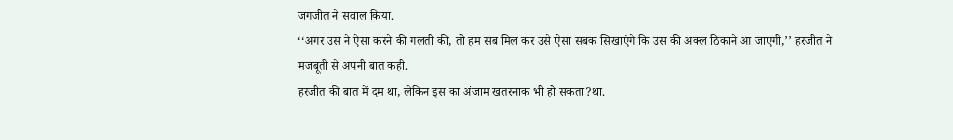जगजीत ने सवाल किया.
‘‘अगर उस ने ऐसा करने की गलती की, तो हम सब मिल कर उसे ऐसा सबक सिखाएंगे कि उस की अक्ल ठिकाने आ जाएगी,’’ हरजीत ने मजबूती से अपनी बात कही.
हरजीत की बात में दम था, लेकिन इस का अंजाम खतरनाक भी हो सकता?था.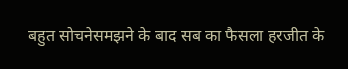बहुत सोचनेसमझने के बाद सब का फैसला हरजीत के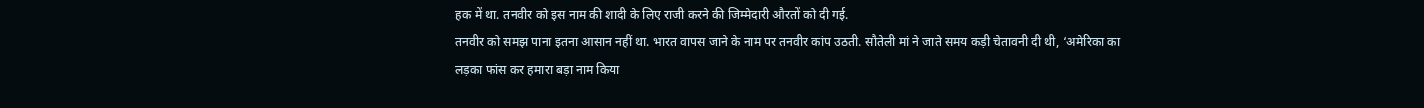हक में था. तनवीर को इस नाम की शादी के लिए राजी करने की जिम्मेदारी औरतों को दी गई.
तनवीर को समझ पाना इतना आसान नहीं था. भारत वापस जाने के नाम पर तनवीर कांप उठती. सौतेली मां ने जाते समय कड़ी चेतावनी दी थी, ‘अमेरिका का लड़का फांस कर हमारा बड़ा नाम किया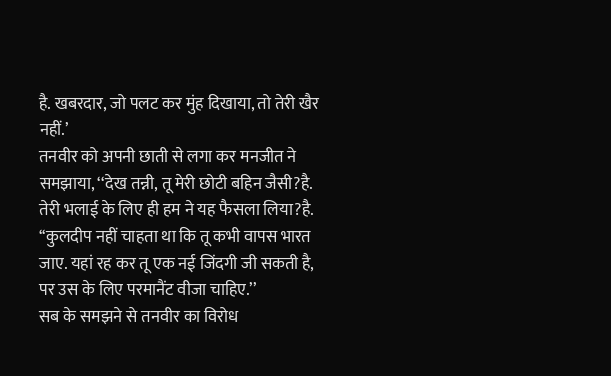है. खबरदार, जो पलट कर मुंह दिखाया, तो तेरी खैर नहीं.’
तनवीर को अपनी छाती से लगा कर मनजीत ने समझाया, ‘‘देख तन्नी, तू मेरी छोटी बहिन जैसी?है. तेरी भलाई के लिए ही हम ने यह फैसला लिया?है.
‘‘कुलदीप नहीं चाहता था कि तू कभी वापस भारत जाए. यहां रह कर तू एक नई जिंदगी जी सकती है, पर उस के लिए परमानैंट वीजा चाहिए.’’
सब के समझने से तनवीर का विरोध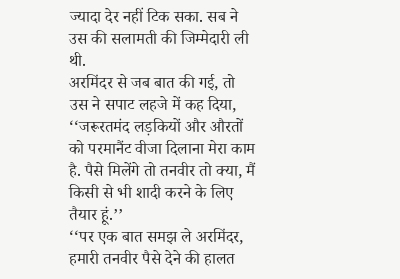ज्यादा देर नहीं टिक सका. सब ने उस की सलामती की जिम्मेदारी ली थी.
अरमिंदर से जब बात की गई, तो उस ने सपाट लहजे में कह दिया, ‘‘जरूरतमंद लड़कियों और औरतों को परमानैंट वीजा दिलाना मेरा काम है. पैसे मिलेंगे तो तनवीर तो क्या, मैं किसी से भी शादी करने के लिए तैयार हूं.’’
‘‘पर एक बात समझ ले अरमिंदर, हमारी तनवीर पैसे देने की हालत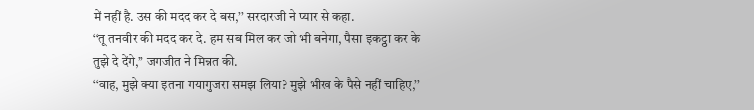में नहीं है. उस की मदद कर दे बस,’’ सरदारजी ने प्यार से कहा.
‘‘तू तनवीर की मदद कर दे. हम सब मिल कर जो भी बनेगा, पैसा इकट्ठा कर के तुझे दे देंगे,’’ जगजीत ने मिन्नत की.
‘‘वाह, मुझे क्या इतना गयागुजरा समझ लिया? मुझे भीख के पैसे नहीं चाहिए,’’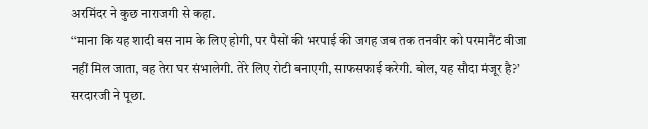अरमिंदर ने कुछ नाराजगी से कहा.
‘‘माना कि यह शादी बस नाम के लिए होगी, पर पैसों की भरपाई की जगह जब तक तनवीर को परमानैंट वीजा नहीं मिल जाता, वह तेरा घर संभालेगी. तेरे लिए रोटी बनाएगी, साफसफाई करेगी. बोल, यह सौदा मंजूर है?’ सरदारजी ने पूछा.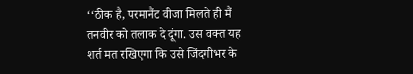‘‘ठीक है, परमानैंट वीजा मिलते ही मैं तनवीर को तलाक दे दूंगा. उस वक्त यह शर्त मत रखिएगा कि उसे जिंदगीभर के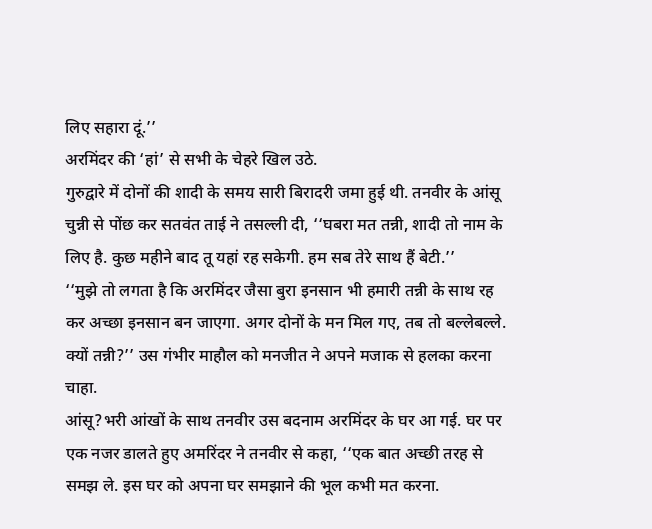लिए सहारा दूं.’’
अरमिंदर की ‘हां’ से सभी के चेहरे खिल उठे.
गुरुद्वारे में दोनों की शादी के समय सारी बिरादरी जमा हुई थी. तनवीर के आंसू चुन्नी से पोंछ कर सतवंत ताई ने तसल्ली दी, ‘‘घबरा मत तन्नी, शादी तो नाम के लिए है. कुछ महीने बाद तू यहां रह सकेगी. हम सब तेरे साथ हैं बेटी.’’
‘‘मुझे तो लगता है कि अरमिंदर जैसा बुरा इनसान भी हमारी तन्नी के साथ रह कर अच्छा इनसान बन जाएगा. अगर दोनों के मन मिल गए, तब तो बल्लेबल्ले. क्यों तन्नी?’’ उस गंभीर माहौल को मनजीत ने अपने मजाक से हलका करना चाहा.
आंसू?भरी आंखों के साथ तनवीर उस बदनाम अरमिंदर के घर आ गई. घर पर एक नजर डालते हुए अमरिंदर ने तनवीर से कहा, ‘‘एक बात अच्छी तरह से समझ ले. इस घर को अपना घर समझाने की भूल कभी मत करना.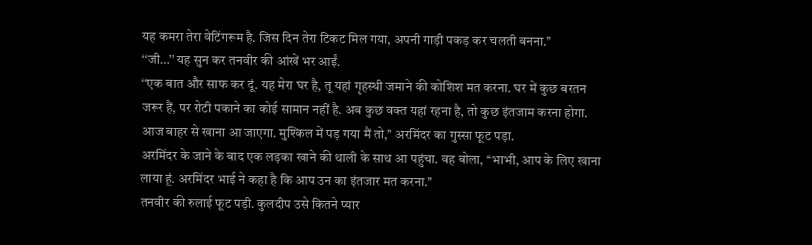यह कमरा तेरा वेटिंगरूम है. जिस दिन तेरा टिकट मिल गया, अपनी गाड़ी पकड़ कर चलती बनना.’’
‘‘जी…’’ यह सुन कर तनवीर की आंखें भर आईं.
‘‘एक बात और साफ कर दूं. यह मेरा घर है, तू यहां गृहस्थी जमाने की कोशिश मत करना. घर में कुछ बरतन जरूर हैं, पर रोटी पकाने का कोई सामान नहीं है. अब कुछ वक्त यहां रहना है, तो कुछ इंतजाम करना होगा. आज बाहर से खाना आ जाएगा. मुश्किल में पड़ गया मैं तो,’’ अरमिंदर का गुस्सा फूट पड़ा.
अरमिंदर के जाने के बाद एक लड़का खाने की थाली के साथ आ पहुंचा. वह बोला, ‘‘भाभी, आप के लिए खाना लाया हूं. अरमिंदर भाई ने कहा है कि आप उन का इंतजार मत करना.’’
तनवीर की रुलाई फूट पड़ी. कुलदीप उसे कितने प्यार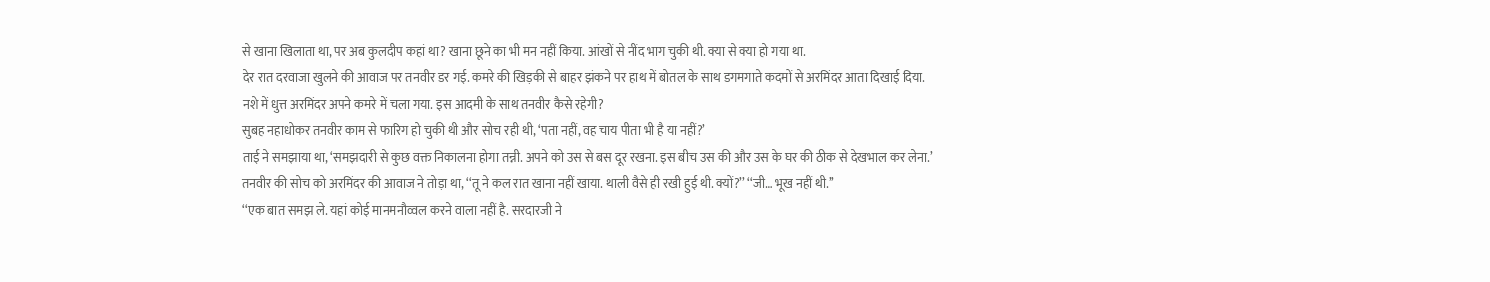से खाना खिलाता था, पर अब कुलदीप कहां था? खाना छूने का भी मन नहीं किया. आंखों से नींद भाग चुकी थी. क्या से क्या हो गया था.
देर रात दरवाजा खुलने की आवाज पर तनवीर डर गई. कमरे की खिड़की से बाहर झंकने पर हाथ में बोतल के साथ डगमगाते कदमों से अरमिंदर आता दिखाई दिया.
नशे में धुत्त अरमिंदर अपने कमरे में चला गया. इस आदमी के साथ तनवीर कैसे रहेगी?
सुबह नहाधोकर तनवीर काम से फारिग हो चुकी थी और सोच रही थी, ‘पता नहीं, वह चाय पीता भी है या नहीं?’
ताई ने समझाया था, ‘समझदारी से कुछ वक्त निकालना होगा तन्नी. अपने को उस से बस दूर रखना. इस बीच उस की और उस के घर की ठीक से देखभाल कर लेना.’
तनवीर की सोच को अरमिंदर की आवाज ने तोड़ा था, ‘‘तू ने कल रात खाना नहीं खाया. थाली वैसे ही रखी हुई थी. क्यों?’’ ‘‘जी… भूख नहीं थी.’’
‘‘एक बात समझ ले. यहां कोई मानमनौव्वल करने वाला नहीं है. सरदारजी ने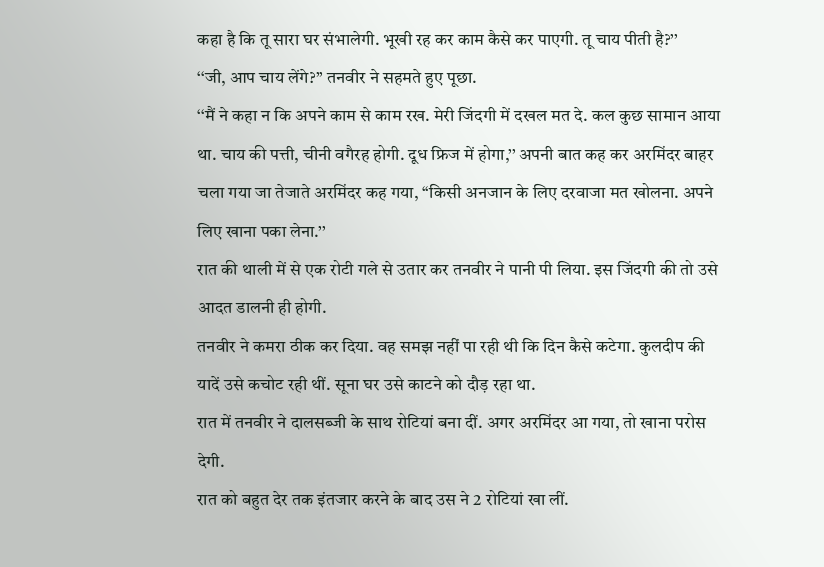कहा है कि तू सारा घर संभालेगी. भूखी रह कर काम कैसे कर पाएगी. तू चाय पीती है?’’
‘‘जी, आप चाय लेंगे?’’ तनवीर ने सहमते हुए पूछा.
‘‘मैं ने कहा न कि अपने काम से काम रख. मेरी जिंदगी में दखल मत दे. कल कुछ सामान आया था. चाय की पत्ती, चीनी वगैरह होगी. दूध फ्रिज में होगा,’’ अपनी बात कह कर अरमिंदर बाहर चला गया जा तेजाते अरमिंदर कह गया, ‘‘किसी अनजान के लिए दरवाजा मत खोलना. अपने लिए खाना पका लेना.’’
रात की थाली में से एक रोटी गले से उतार कर तनवीर ने पानी पी लिया. इस जिंदगी की तो उसे आदत डालनी ही होगी.
तनवीर ने कमरा ठीक कर दिया. वह समझ नहीं पा रही थी कि दिन कैसे कटेगा. कुलदीप की यादें उसे कचोट रही थीं. सूना घर उसे काटने को दौड़ रहा था.
रात में तनवीर ने दालसब्जी के साथ रोटियां बना दीं. अगर अरमिंदर आ गया, तो खाना परोस देगी.
रात को बहुत देर तक इंतजार करने के बाद उस ने 2 रोटियां खा लीं.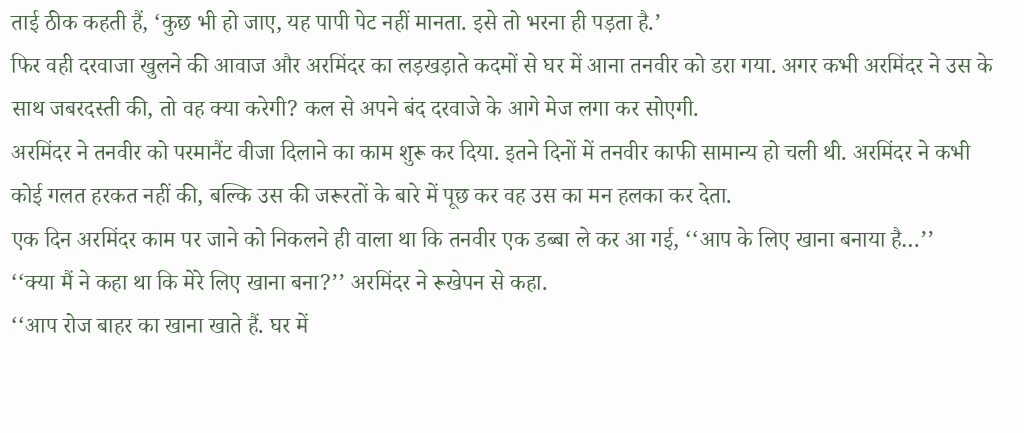ताई ठीक कहती हैं, ‘कुछ भी हो जाए, यह पापी पेट नहीं मानता. इसे तो भरना ही पड़ता है.’
फिर वही दरवाजा खुलने की आवाज और अरमिंदर का लड़खड़ाते कदमों से घर में आना तनवीर को डरा गया. अगर कभी अरमिंदर ने उस के साथ जबरदस्ती की, तो वह क्या करेगी? कल से अपने बंद दरवाजे के आगे मेज लगा कर सोएगी.
अरमिंदर ने तनवीर को परमानैंट वीजा दिलाने का काम शुरू कर दिया. इतने दिनों में तनवीर काफी सामान्य हो चली थी. अरमिंदर ने कभी कोई गलत हरकत नहीं की, बल्कि उस की जरूरतों के बारे में पूछ कर वह उस का मन हलका कर देता.
एक दिन अरमिंदर काम पर जाने को निकलने ही वाला था कि तनवीर एक डब्बा ले कर आ गई, ‘‘आप के लिए खाना बनाया है…’’
‘‘क्या मैं ने कहा था कि मेरे लिए खाना बना?’’ अरमिंदर ने रूखेपन से कहा.
‘‘आप रोज बाहर का खाना खाते हैं. घर में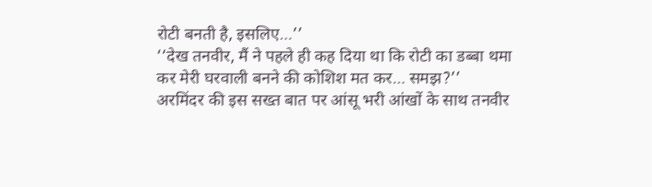रोटी बनती है, इसलिए…’’
‘‘देख तनवीर, मैं ने पहले ही कह दिया था कि रोटी का डब्बा थमा कर मेरी घरवाली बनने की कोशिश मत कर… समझ?’’
अरमिंदर की इस सख्त बात पर आंसू भरी आंखों के साथ तनवीर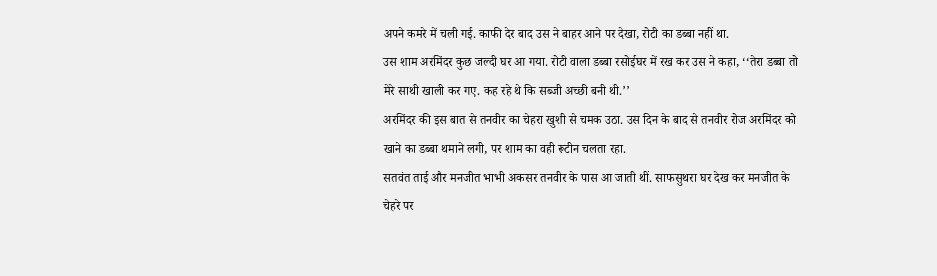अपने कमरे में चली गई. काफी देर बाद उस ने बाहर आने पर देखा, रोटी का डब्बा नहीं था.
उस शाम अरमिंदर कुछ जल्दी घर आ गया. रोटी वाला डब्बा रसोईघर में रख कर उस ने कहा, ‘‘तेरा डब्बा तो मेरे साथी खाली कर गए. कह रहे थे कि सब्जी अच्छी बनी थी.’’
अरमिंदर की इस बात से तनवीर का चेहरा खुशी से चमक उठा. उस दिन के बाद से तनवीर रोज अरमिंदर को खाने का डब्बा थमाने लगी, पर शाम का वही रूटीन चलता रहा.
सतवंत ताई और मनजीत भाभी अकसर तनवीर के पास आ जाती थीं. साफसुथरा घर देख कर मनजीत के चेहरे पर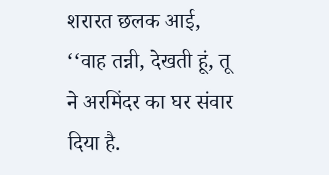शरारत छलक आई, ‘‘वाह तन्नी, देखती हूं, तू ने अरमिंदर का घर संवार दिया है.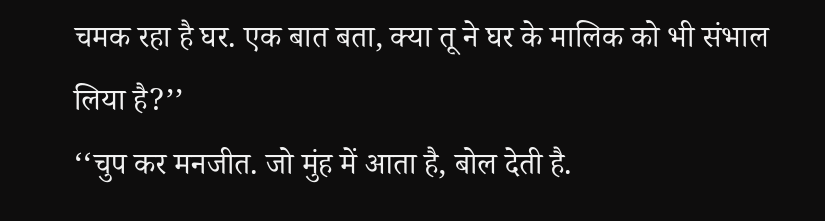चमक रहा है घर. एक बात बता, क्या तू ने घर के मालिक को भी संभाल लिया है?’’
‘‘चुप कर मनजीत. जो मुंह में आता है, बोल देती है.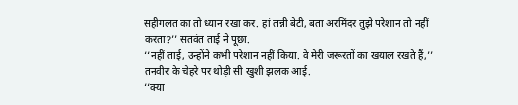सहीगलत का तो ध्यान रखा कर. हां तन्नी बेटी, बता अरमिंदर तुझे परेशान तो नहीं करता?’’ सतवंत ताई ने पूछा.
‘‘नहीं ताई, उन्होंने कभी परेशान नहीं किया. वे मेरी जरूरतों का खयाल रखते हैं,’’ तनवीर के चेहरे पर थोड़ी सी खुशी झलक आई.
‘‘क्या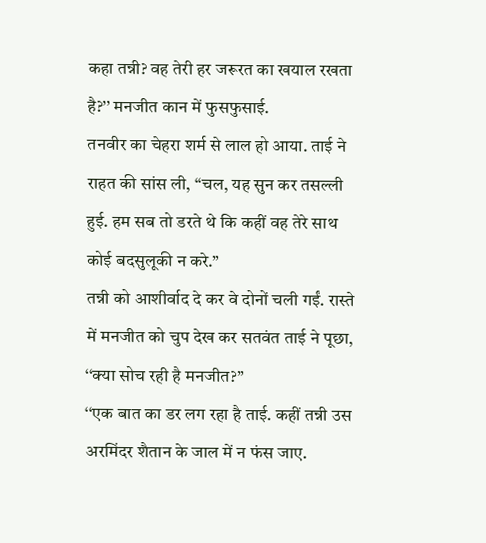कहा तन्नी? वह तेरी हर जरूरत का खयाल रखता है?’’ मनजीत कान में फुसफुसाई.
तनवीर का चेहरा शर्म से लाल हो आया. ताई ने राहत की सांस ली, ‘‘चल, यह सुन कर तसल्ली हुई. हम सब तो डरते थे कि कहीं वह तेरे साथ कोई बदसुलूकी न करे.’’
तन्नी को आशीर्वाद दे कर वे दोनों चली गईं. रास्ते में मनजीत को चुप देख कर सतवंत ताई ने पूछा, ‘‘क्या सोच रही है मनजीत?’’
‘‘एक बात का डर लग रहा है ताई. कहीं तन्नी उस अरमिंदर शैतान के जाल में न फंस जाए.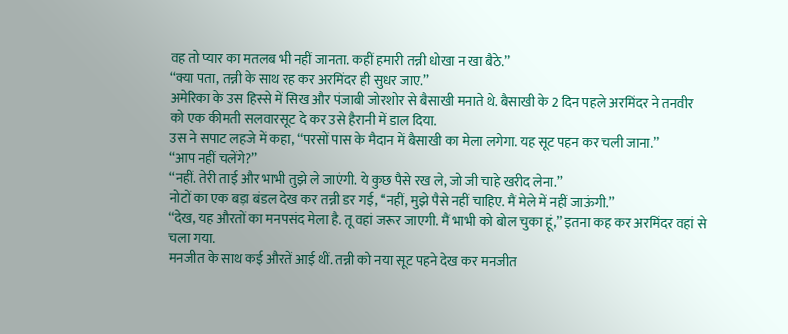वह तो प्यार का मतलब भी नहीं जानता. कहीं हमारी तन्नी धोखा न खा बैठे.’’
‘‘क्या पता, तन्नी के साथ रह कर अरमिंदर ही सुधर जाए.’’
अमेरिका के उस हिस्से में सिख और पंजाबी जोरशोर से बैसाखी मनाते थे. बैसाखी के 2 दिन पहले अरमिंदर ने तनवीर को एक कीमती सलवारसूट दे कर उसे हैरानी में डाल दिया.
उस ने सपाट लहजे में कहा, ‘‘परसों पास के मैदान में बैसाखी का मेला लगेगा. यह सूट पहन कर चली जाना.’’
‘‘आप नहीं चलेंगे?’’
‘‘नहीं. तेरी ताई और भाभी तुझे ले जाएंगी. ये कुछ पैसे रख ले, जो जी चाहे खरीद लेना.’’
नोटों का एक बड़ा बंडल देख कर तन्नी डर गई, ‘‘नहीं, मुझे पैसे नहीं चाहिए. मैं मेले में नहीं जाऊंगी.’’
‘‘देख, यह औरतों का मनपसंद मेला है. तू वहां जरूर जाएगी. मैं भाभी को बोल चुका हूं,’’ इतना कह कर अरमिंदर वहां से चला गया.
मनजीत के साथ कई औरतें आई थीं. तन्नी को नया सूट पहने देख कर मनजीत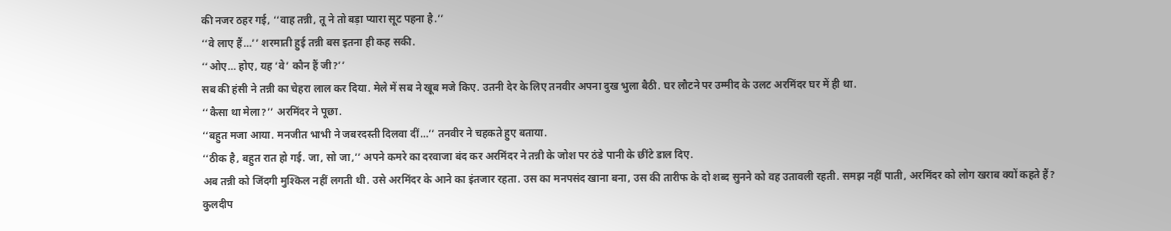की नजर ठहर गई, ‘‘वाह तन्नी, तू ने तो बड़ा प्यारा सूट पहना है.’’
‘‘वे लाए हैं…’’ शरमाती हुई तन्नी बस इतना ही कह सकी.
‘‘ओए… होए, यह ‘वे’ कौन हैं जी?’’
सब की हंसी ने तन्नी का चेहरा लाल कर दिया. मेले में सब ने खूब मजे किए. उतनी देर के लिए तनवीर अपना दुख भुला बैठी. घर लौटने पर उम्मीद के उलट अरमिंदर घर में ही था.
‘‘कैसा था मेला?’’ अरमिंदर ने पूछा.
‘‘बहुत मजा आया. मनजीत भाभी ने जबरदस्ती दिलवा दीं…’’ तनवीर ने चहकते हुए बताया.
‘‘ठीक है, बहुत रात हो गई. जा, सो जा,’’ अपने कमरे का दरवाजा बंद कर अरमिंदर ने तन्नी के जोश पर ठंडे पानी के छींटे डाल दिए.
अब तन्नी को जिंदगी मुश्किल नहीं लगती थी. उसे अरमिंदर के आने का इंतजार रहता. उस का मनपसंद खाना बना, उस की तारीफ के दो शब्द सुनने को वह उतावली रहती. समझ नहीं पाती, अरमिंदर को लोग खराब क्यों कहते हैं?
कुलदीप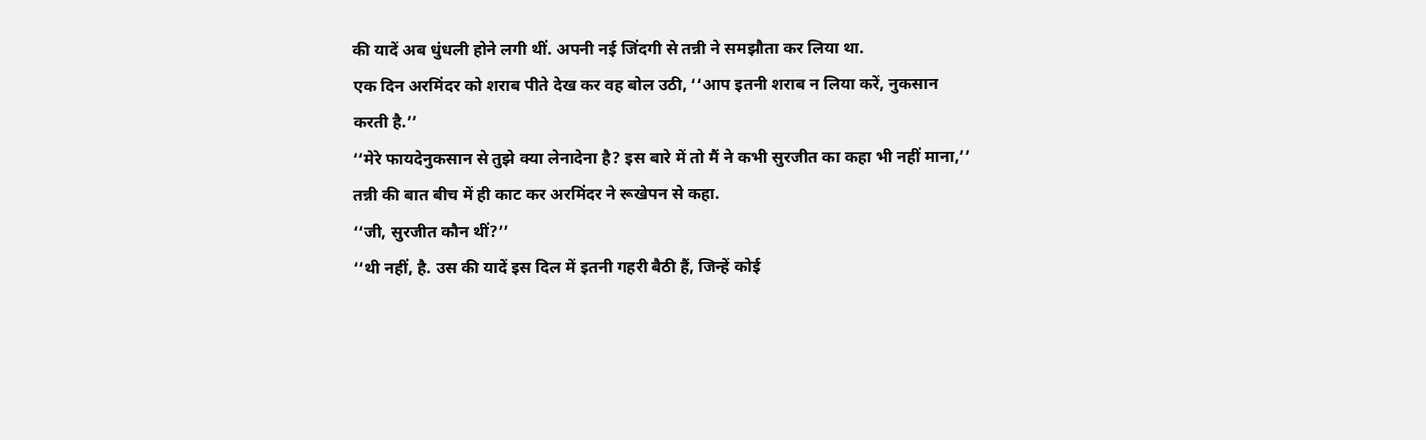की यादें अब धुंधली होने लगी थीं. अपनी नई जिंदगी से तन्नी ने समझौता कर लिया था.
एक दिन अरमिंदर को शराब पीते देख कर वह बोल उठी, ‘‘आप इतनी शराब न लिया करें, नुकसान करती है.’’
‘‘मेरे फायदेनुकसान से तुझे क्या लेनादेना है? इस बारे में तो मैं ने कभी सुरजीत का कहा भी नहीं माना,’’ तन्नी की बात बीच में ही काट कर अरमिंदर ने रूखेपन से कहा.
‘‘जी, सुरजीत कौन थीं?’’
‘‘थी नहीं, है. उस की यादें इस दिल में इतनी गहरी बैठी हैं, जिन्हें कोई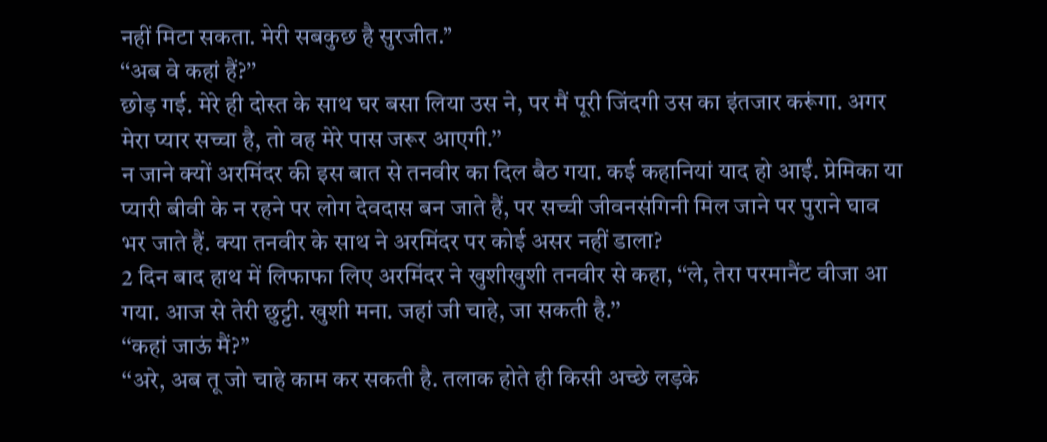नहीं मिटा सकता. मेरी सबकुछ है सुरजीत.’’
‘‘अब वे कहां हैं?’’
छोड़ गई. मेरे ही दोस्त के साथ घर बसा लिया उस ने, पर मैं पूरी जिंदगी उस का इंतजार करूंगा. अगर मेरा प्यार सच्चा है, तो वह मेरे पास जरूर आएगी.’’
न जाने क्यों अरमिंदर की इस बात से तनवीर का दिल बैठ गया. कई कहानियां याद हो आईं. प्रेमिका या प्यारी बीवी के न रहने पर लोग देवदास बन जाते हैं, पर सच्ची जीवनसंगिनी मिल जाने पर पुराने घाव भर जाते हैं. क्या तनवीर के साथ ने अरमिंदर पर कोई असर नहीं डाला?
2 दिन बाद हाथ में लिफाफा लिए अरमिंदर ने खुशीखुशी तनवीर से कहा, ‘‘ले, तेरा परमानैंट वीजा आ गया. आज से तेरी छुट्टी. खुशी मना. जहां जी चाहे, जा सकती है.’’
‘‘कहां जाऊं मैं?’’
‘‘अरे, अब तू जो चाहे काम कर सकती है. तलाक होते ही किसी अच्छे लड़के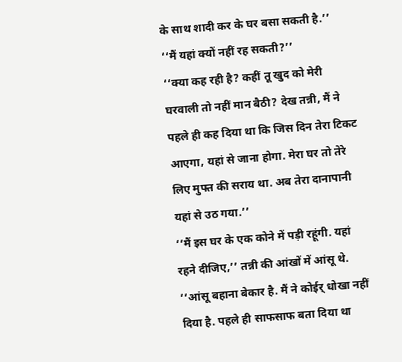के साथ शादी कर के घर बसा सकती है.’’
‘‘मैं यहां क्यों नहीं रह सकती?’’
‘‘क्या कह रही है? कहीं तू खुद को मेरी घरवाली तो नहीं मान बैठी? देख तन्नी, मैं ने पहले ही कह दिया था कि जिस दिन तेरा टिकट आएगा, यहां से जाना होगा. मेरा घर तो तेरे लिए मुफ्त की सराय था. अब तेरा दानापानी यहां से उठ गया.’’
‘‘मैं इस घर के एक कोने में पड़ी रहूंगी. यहां रहने दीजिए,’’ तन्नी की आंखों में आंसू थे.
‘‘आंसू बहाना बेकार है. मैं ने कोईर् धोखा नहीं दिया है. पहले ही साफसाफ बता दिया था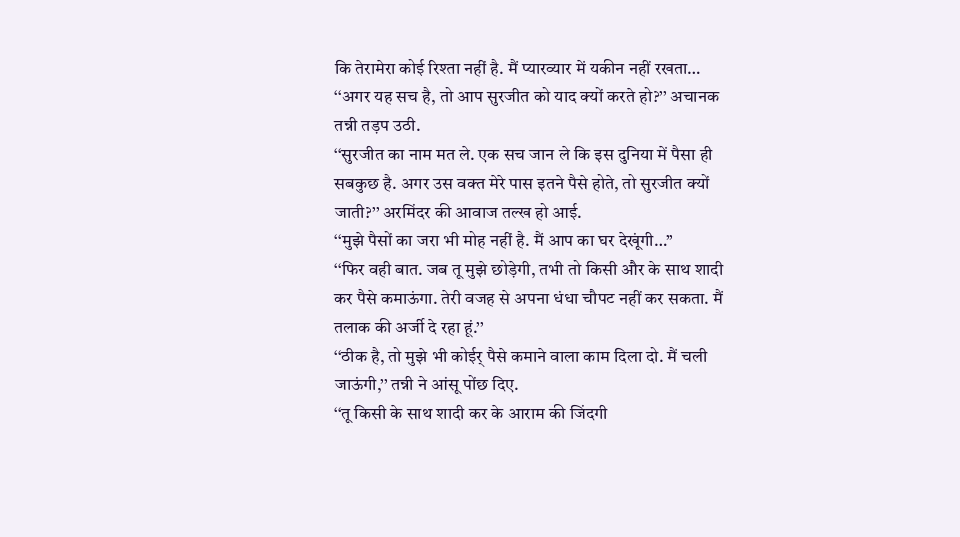कि तेरामेरा कोई रिश्ता नहीं है. मैं प्यारव्यार में यकीन नहीं रखता…
‘‘अगर यह सच है, तो आप सुरजीत को याद क्यों करते हो?’’ अचानक तन्नी तड़प उठी.
‘‘सुरजीत का नाम मत ले. एक सच जान ले कि इस दुनिया में पैसा ही सबकुछ है. अगर उस वक्त मेरे पास इतने पैसे होते, तो सुरजीत क्यों जाती?’’ अरमिंदर की आवाज तल्ख हो आई.
‘‘मुझे पैसों का जरा भी मोह नहीं है. मैं आप का घर देखूंगी…’’
‘‘फिर वही बात. जब तू मुझे छोड़ेगी, तभी तो किसी और के साथ शादी कर पैसे कमाऊंगा. तेरी वजह से अपना धंधा चौपट नहीं कर सकता. मैं तलाक की अर्जी दे रहा हूं.’’
‘‘ठीक है, तो मुझे भी कोईर् पैसे कमाने वाला काम दिला दो. मैं चली जाऊंगी,’’ तन्नी ने आंसू पोंछ दिए.
‘‘तू किसी के साथ शादी कर के आराम की जिंदगी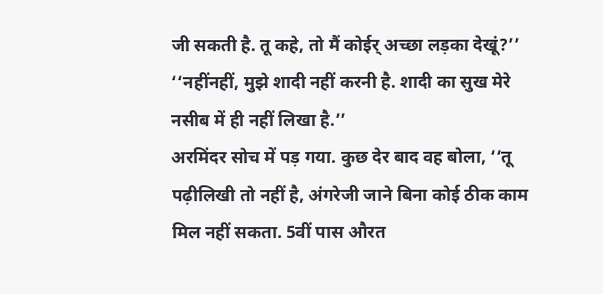जी सकती है. तू कहे, तो मैं कोईर् अच्छा लड़का देखूं?’’
‘‘नहींनहीं, मुझे शादी नहीं करनी है. शादी का सुख मेरे नसीब में ही नहीं लिखा है.’’
अरमिंदर सोच में पड़ गया. कुछ देर बाद वह बोला, ‘‘तू पढ़ीलिखी तो नहीं है, अंगरेजी जाने बिना कोई ठीक काम मिल नहीं सकता. 5वीं पास औरत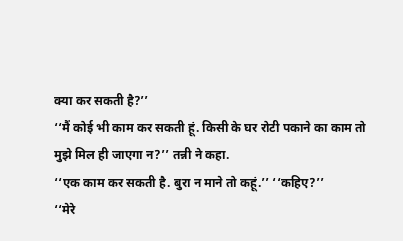क्या कर सकती है?’’
‘‘मैं कोई भी काम कर सकती हूं. किसी के घर रोटी पकाने का काम तो मुझे मिल ही जाएगा न?’’ तन्नी ने कहा.
‘‘एक काम कर सकती है. बुरा न माने तो कहूं.’’ ‘‘कहिए?’’
‘‘मेरे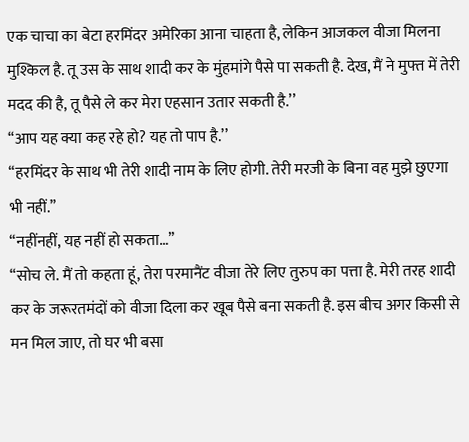एक चाचा का बेटा हरमिंदर अमेरिका आना चाहता है, लेकिन आजकल वीजा मिलना मुश्किल है. तू उस के साथ शादी कर के मुंहमांगे पैसे पा सकती है. देख, मैं ने मुफ्त में तेरी मदद की है, तू पैसे ले कर मेरा एहसान उतार सकती है.’’
‘‘आप यह क्या कह रहे हो? यह तो पाप है.’’
‘‘हरमिंदर के साथ भी तेरी शादी नाम के लिए होगी. तेरी मरजी के बिना वह मुझे छुएगा भी नहीं.’’
‘‘नहींनहीं, यह नहीं हो सकता…’’
‘‘सोच ले. मैं तो कहता हूं, तेरा परमानैंट वीजा तेरे लिए तुरुप का पत्ता है. मेरी तरह शादी कर के जरूरतमंदों को वीजा दिला कर खूब पैसे बना सकती है. इस बीच अगर किसी से मन मिल जाए, तो घर भी बसा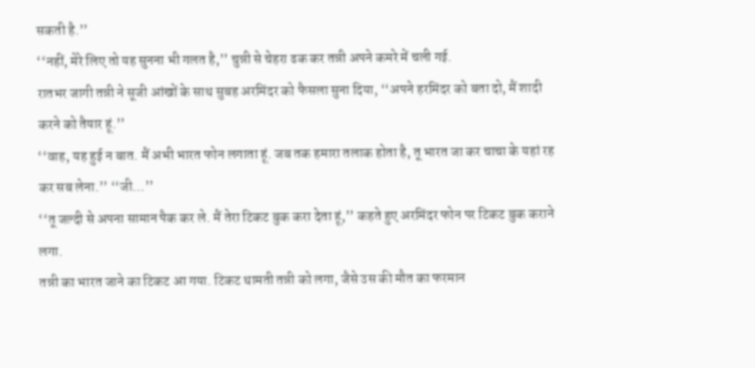सकती है.’’
‘‘नहीं, मेरे लिए तो यह सुनना भी गलत है,’’ चुन्नी से चेहरा ढक कर तन्नी अपने कमरे में चली गई.
रातभर जागी तन्नी ने सूजी आंखों के साथ सुबह अरमिंदर को फैसला सुना दिया, ‘‘अपने हरमिंदर को बता दो, मैं शादी करने को तैयार हूं.’’
‘‘वाह, यह हुई न बात. मैं अभी भारत फोन लगाता हूं. जब तक हमारा तलाक होता है, तू भारत जा कर चाचा के यहां रह कर सब लेना.’’ ‘‘जी…’’
‘‘तू जल्दी से अपना सामान पैक कर ले. मैं तेरा टिकट बुक करा देता हूं,’’ कहते हुए अरमिंदर फोन पर टिकट बुक कराने लगा.
तन्नी का भारत जाने का टिकट आ गया. टिकट थामती तन्नी को लगा, जैसे उस की मौत का फरमान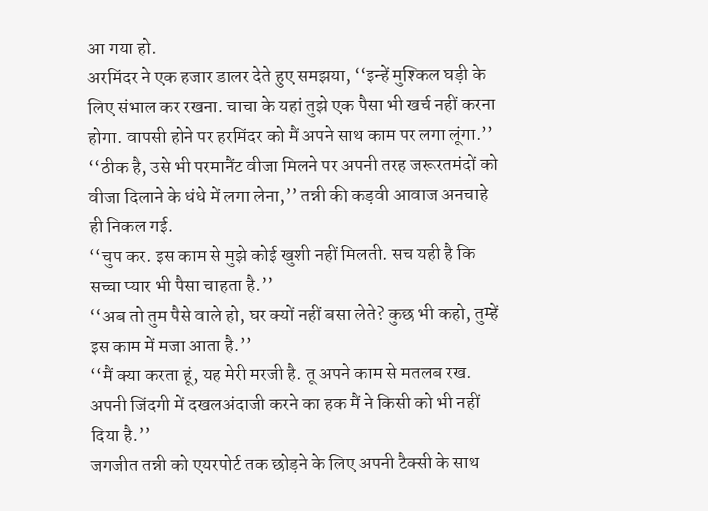आ गया हो.
अरमिंदर ने एक हजार डालर देते हुए समझया, ‘‘इन्हें मुश्किल घड़ी के लिए संभाल कर रखना. चाचा के यहां तुझे एक पैसा भी खर्च नहीं करना होगा. वापसी होने पर हरमिंदर को मैं अपने साथ काम पर लगा लूंगा.’’
‘‘ठीक है, उसे भी परमानैंट वीजा मिलने पर अपनी तरह जरूरतमंदों को वीजा दिलाने के धंधे में लगा लेना,’’ तन्नी की कड़वी आवाज अनचाहे ही निकल गई.
‘‘चुप कर. इस काम से मुझे कोई खुशी नहीं मिलती. सच यही है कि सच्चा प्यार भी पैसा चाहता है.’’
‘‘अब तो तुम पैसे वाले हो, घर क्यों नहीं बसा लेते? कुछ भी कहो, तुम्हें इस काम में मजा आता है.’’
‘‘मैं क्या करता हूं, यह मेरी मरजी है. तू अपने काम से मतलब रख. अपनी जिंदगी में दखलअंदाजी करने का हक मैं ने किसी को भी नहीं दिया है.’’
जगजीत तन्नी को एयरपोर्ट तक छोड़ने के लिए अपनी टैक्सी के साथ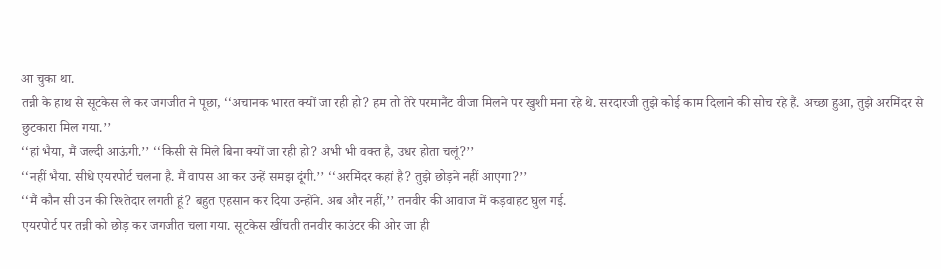आ चुका था.
तन्नी के हाथ से सूटकेस ले कर जगजीत ने पूछा, ‘‘अचानक भारत क्यों जा रही हो? हम तो तेरे परमानैंट वीजा मिलने पर खुशी मना रहे थे. सरदारजी तुझे कोई काम दिलाने की सोच रहे हैं. अच्छा हुआ, तुझे अरमिंदर से छुटकारा मिल गया.’’
‘‘हां भैया, मैं जल्दी आऊंगी.’’ ‘‘किसी से मिले बिना क्यों जा रही हो? अभी भी वक्त है, उधर होता चलूं?’’
‘‘नहीं भैया. सीधे एयरपोर्ट चलना है. मैं वापस आ कर उन्हें समझ दूंगी.’’ ‘‘अरमिंदर कहां है? तुझे छोड़ने नहीं आएगा?’’
‘‘मैं कौन सी उन की रिश्तेदार लगती हूं? बहुत एहसान कर दिया उन्होंने. अब और नहीं,’’ तनवीर की आवाज में कड़वाहट घुल गई.
एयरपोर्ट पर तन्नी को छोड़ कर जगजीत चला गया. सूटकेस खींचती तनवीर काउंटर की ओर जा ही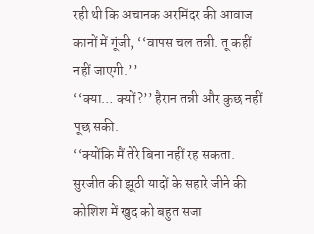रही थी कि अचानक अरमिंदर की आवाज कानों में गूंजी, ‘‘वापस चल तन्नी. तू कहीं नहीं जाएगी.’’
‘‘क्या… क्यों?’’ हैरान तन्नी और कुछ नहीं पूछ सकी.
‘‘क्योंकि मैं तेरे बिना नहीं रह सकता. सुरजीत की झूठी यादों के सहारे जीने की कोशिश में खुद को बहुत सजा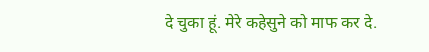दे चुका हूं. मेरे कहेसुने को माफ कर दे.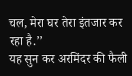चल, मेरा घर तेरा इंतजार कर रहा है.’’
यह सुन कर अरमिंदर की फैली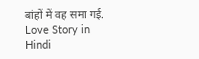बांहों में वह समा गई. Love Story in Hindi